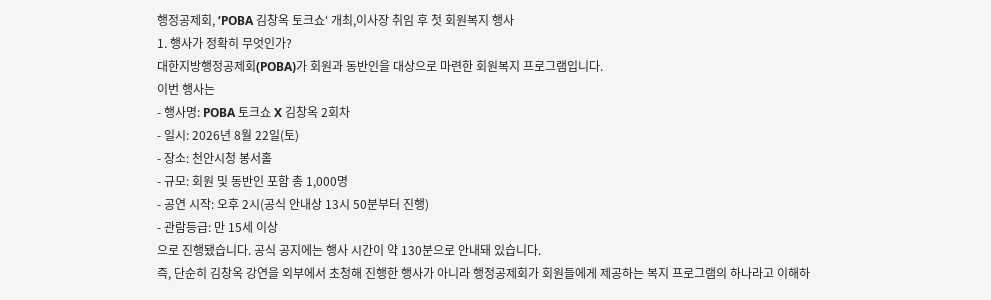행정공제회, ‘POBA 김창옥 토크쇼‘ 개최,이사장 취임 후 첫 회원복지 행사
1. 행사가 정확히 무엇인가?
대한지방행정공제회(POBA)가 회원과 동반인을 대상으로 마련한 회원복지 프로그램입니다.
이번 행사는
- 행사명: POBA 토크쇼 X 김창옥 2회차
- 일시: 2026년 8월 22일(토)
- 장소: 천안시청 봉서홀
- 규모: 회원 및 동반인 포함 총 1,000명
- 공연 시작: 오후 2시(공식 안내상 13시 50분부터 진행)
- 관람등급: 만 15세 이상
으로 진행됐습니다. 공식 공지에는 행사 시간이 약 130분으로 안내돼 있습니다.
즉, 단순히 김창옥 강연을 외부에서 초청해 진행한 행사가 아니라 행정공제회가 회원들에게 제공하는 복지 프로그램의 하나라고 이해하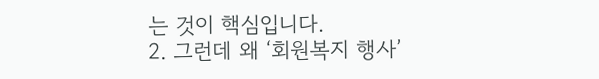는 것이 핵심입니다.
2. 그런데 왜 ‘회원복지 행사’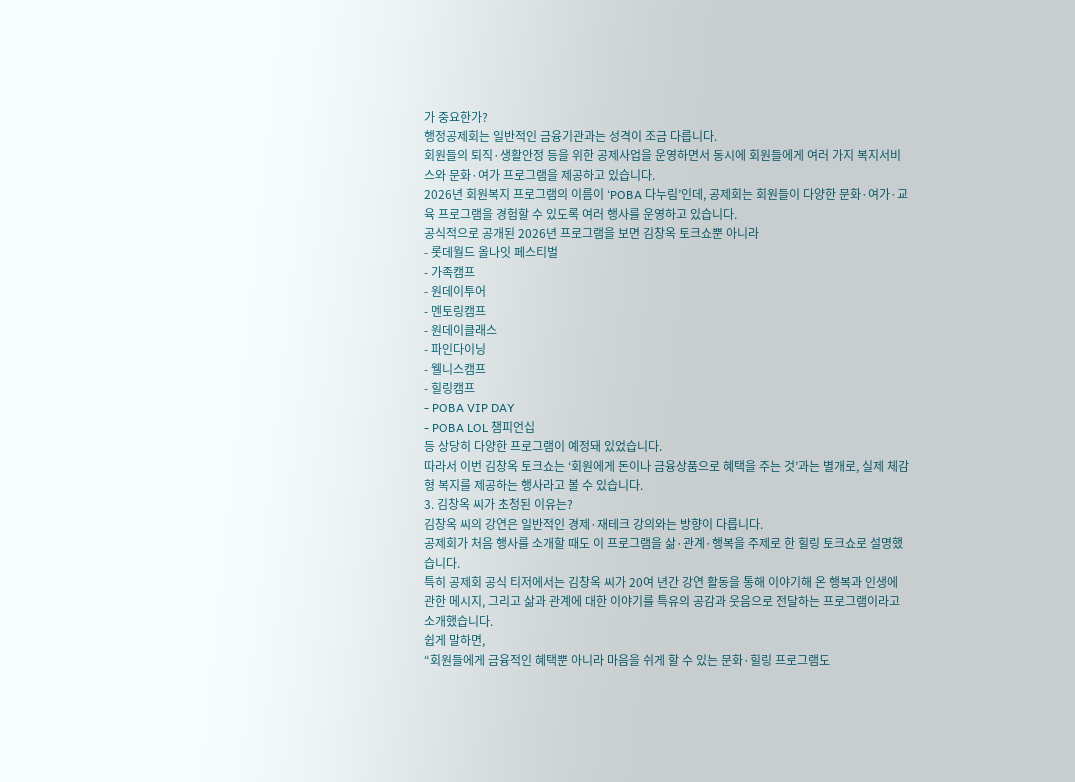가 중요한가?
행정공제회는 일반적인 금융기관과는 성격이 조금 다릅니다.
회원들의 퇴직·생활안정 등을 위한 공제사업을 운영하면서 동시에 회원들에게 여러 가지 복지서비스와 문화·여가 프로그램을 제공하고 있습니다.
2026년 회원복지 프로그램의 이름이 ‘POBA 다누림’인데, 공제회는 회원들이 다양한 문화·여가·교육 프로그램을 경험할 수 있도록 여러 행사를 운영하고 있습니다.
공식적으로 공개된 2026년 프로그램을 보면 김창옥 토크쇼뿐 아니라
- 롯데월드 올나잇 페스티벌
- 가족캠프
- 원데이투어
- 멘토링캠프
- 원데이클래스
- 파인다이닝
- 웰니스캠프
- 힐링캠프
- POBA VIP DAY
- POBA LOL 챔피언십
등 상당히 다양한 프로그램이 예정돼 있었습니다.
따라서 이번 김창옥 토크쇼는 ‘회원에게 돈이나 금융상품으로 혜택을 주는 것’과는 별개로, 실제 체감형 복지를 제공하는 행사라고 볼 수 있습니다.
3. 김창옥 씨가 초청된 이유는?
김창옥 씨의 강연은 일반적인 경제·재테크 강의와는 방향이 다릅니다.
공제회가 처음 행사를 소개할 때도 이 프로그램을 삶·관계·행복을 주제로 한 힐링 토크쇼로 설명했습니다.
특히 공제회 공식 티저에서는 김창옥 씨가 20여 년간 강연 활동을 통해 이야기해 온 행복과 인생에 관한 메시지, 그리고 삶과 관계에 대한 이야기를 특유의 공감과 웃음으로 전달하는 프로그램이라고 소개했습니다.
쉽게 말하면,
“회원들에게 금융적인 혜택뿐 아니라 마음을 쉬게 할 수 있는 문화·힐링 프로그램도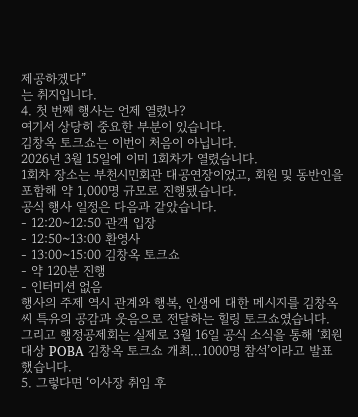제공하겠다”
는 취지입니다.
4. 첫 번째 행사는 언제 열렸나?
여기서 상당히 중요한 부분이 있습니다.
김창옥 토크쇼는 이번이 처음이 아닙니다.
2026년 3월 15일에 이미 1회차가 열렸습니다.
1회차 장소는 부천시민회관 대공연장이었고, 회원 및 동반인을 포함해 약 1,000명 규모로 진행됐습니다.
공식 행사 일정은 다음과 같았습니다.
- 12:20~12:50 관객 입장
- 12:50~13:00 환영사
- 13:00~15:00 김창옥 토크쇼
- 약 120분 진행
- 인터미션 없음
행사의 주제 역시 관계와 행복, 인생에 대한 메시지를 김창옥 씨 특유의 공감과 웃음으로 전달하는 힐링 토크쇼였습니다.
그리고 행정공제회는 실제로 3월 16일 공식 소식을 통해 ‘회원 대상 POBA 김창옥 토크쇼 개최…1000명 참석’이라고 발표했습니다.
5. 그렇다면 ‘이사장 취임 후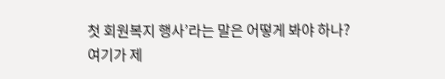첫 회원복지 행사’라는 말은 어떻게 봐야 하나?
여기가 제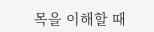목을 이해할 때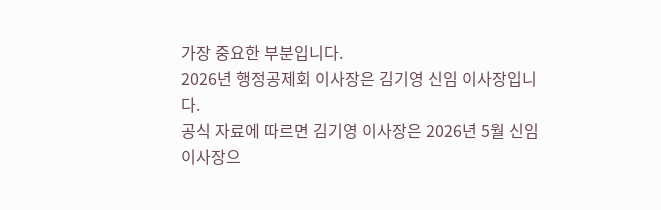가장 중요한 부분입니다.
2026년 행정공제회 이사장은 김기영 신임 이사장입니다.
공식 자료에 따르면 김기영 이사장은 2026년 5월 신임 이사장으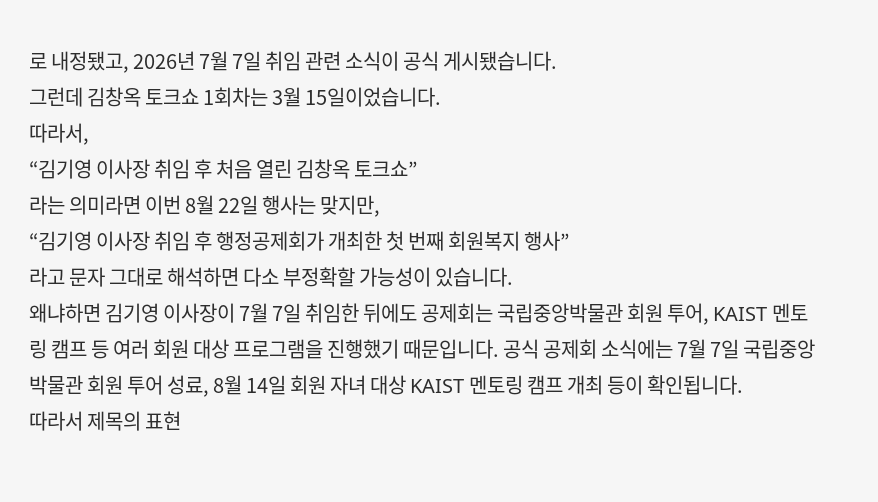로 내정됐고, 2026년 7월 7일 취임 관련 소식이 공식 게시됐습니다.
그런데 김창옥 토크쇼 1회차는 3월 15일이었습니다.
따라서,
“김기영 이사장 취임 후 처음 열린 김창옥 토크쇼”
라는 의미라면 이번 8월 22일 행사는 맞지만,
“김기영 이사장 취임 후 행정공제회가 개최한 첫 번째 회원복지 행사”
라고 문자 그대로 해석하면 다소 부정확할 가능성이 있습니다.
왜냐하면 김기영 이사장이 7월 7일 취임한 뒤에도 공제회는 국립중앙박물관 회원 투어, KAIST 멘토링 캠프 등 여러 회원 대상 프로그램을 진행했기 때문입니다. 공식 공제회 소식에는 7월 7일 국립중앙박물관 회원 투어 성료, 8월 14일 회원 자녀 대상 KAIST 멘토링 캠프 개최 등이 확인됩니다.
따라서 제목의 표현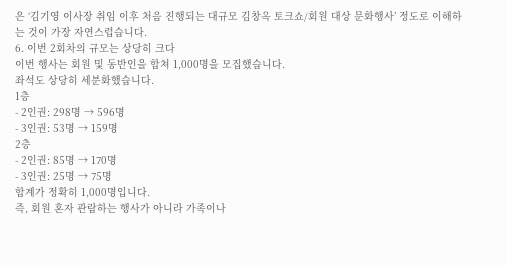은 ‘김기영 이사장 취임 이후 처음 진행되는 대규모 김창옥 토크쇼/회원 대상 문화행사’ 정도로 이해하는 것이 가장 자연스럽습니다.
6. 이번 2회차의 규모는 상당히 크다
이번 행사는 회원 및 동반인을 합쳐 1,000명을 모집했습니다.
좌석도 상당히 세분화했습니다.
1층
- 2인권: 298명 → 596명
- 3인권: 53명 → 159명
2층
- 2인권: 85명 → 170명
- 3인권: 25명 → 75명
합계가 정확히 1,000명입니다.
즉, 회원 혼자 관람하는 행사가 아니라 가족이나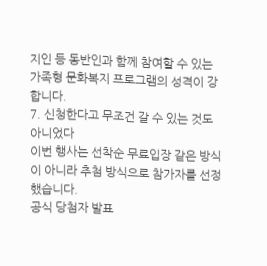지인 등 동반인과 함께 참여할 수 있는 가족형 문화복지 프로그램의 성격이 강합니다.
7. 신청한다고 무조건 갈 수 있는 것도 아니었다
이번 행사는 선착순 무료입장 같은 방식이 아니라 추첨 방식으로 참가자를 선정했습니다.
공식 당첨자 발표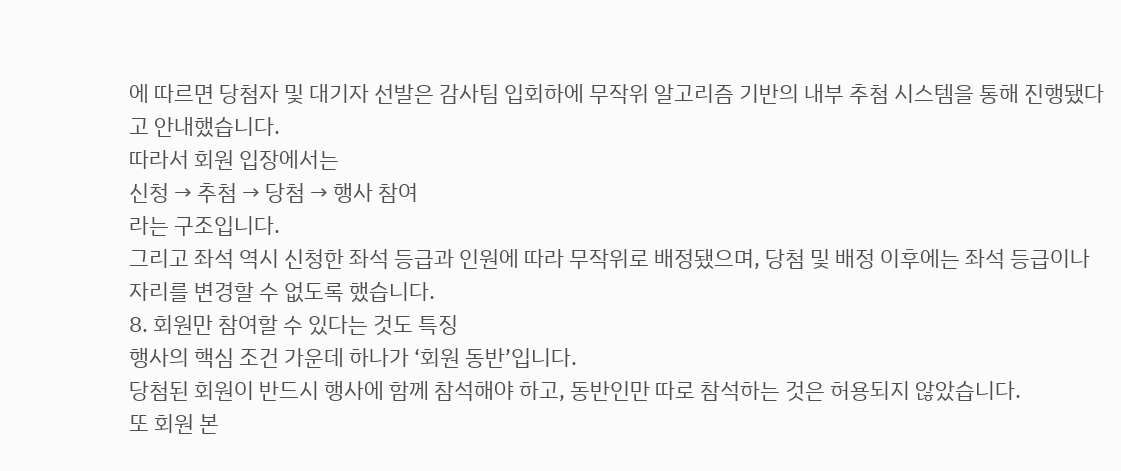에 따르면 당첨자 및 대기자 선발은 감사팀 입회하에 무작위 알고리즘 기반의 내부 추첨 시스템을 통해 진행됐다고 안내했습니다.
따라서 회원 입장에서는
신청 → 추첨 → 당첨 → 행사 참여
라는 구조입니다.
그리고 좌석 역시 신청한 좌석 등급과 인원에 따라 무작위로 배정됐으며, 당첨 및 배정 이후에는 좌석 등급이나 자리를 변경할 수 없도록 했습니다.
8. 회원만 참여할 수 있다는 것도 특징
행사의 핵심 조건 가운데 하나가 ‘회원 동반’입니다.
당첨된 회원이 반드시 행사에 함께 참석해야 하고, 동반인만 따로 참석하는 것은 허용되지 않았습니다.
또 회원 본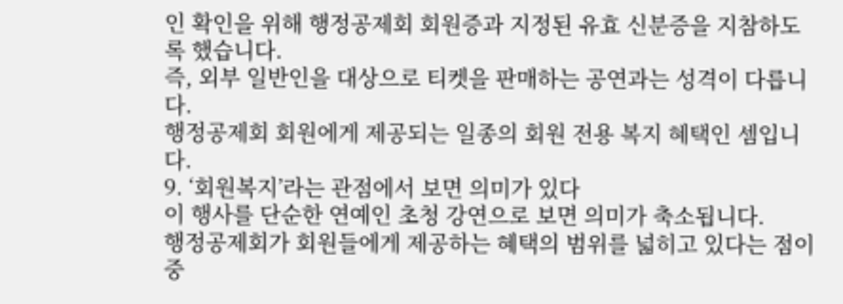인 확인을 위해 행정공제회 회원증과 지정된 유효 신분증을 지참하도록 했습니다.
즉, 외부 일반인을 대상으로 티켓을 판매하는 공연과는 성격이 다릅니다.
행정공제회 회원에게 제공되는 일종의 회원 전용 복지 혜택인 셈입니다.
9. ‘회원복지’라는 관점에서 보면 의미가 있다
이 행사를 단순한 연예인 초청 강연으로 보면 의미가 축소됩니다.
행정공제회가 회원들에게 제공하는 혜택의 범위를 넓히고 있다는 점이 중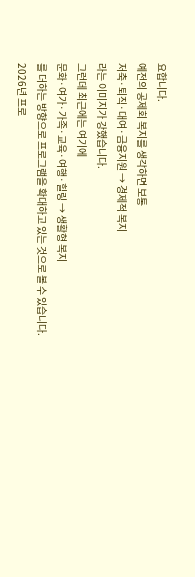요합니다.
예전의 공제회 복지를 생각하면 보통
저축·퇴직·대여·금융지원 → 경제적 복지
라는 이미지가 강했습니다.
그런데 최근에는 여기에
문화·여가·가족·교육·여행·힐링 → 생활형 복지
를 더하는 방향으로 프로그램을 확대하고 있는 것으로 볼 수 있습니다.
2026년 프로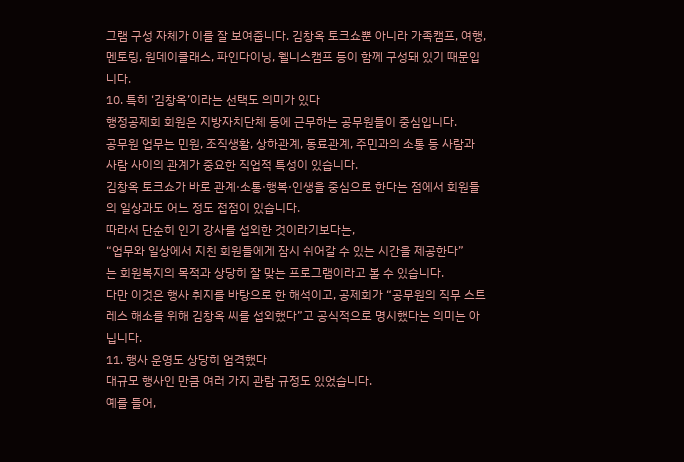그램 구성 자체가 이를 잘 보여줍니다. 김창옥 토크쇼뿐 아니라 가족캠프, 여행, 멘토링, 원데이클래스, 파인다이닝, 웰니스캠프 등이 함께 구성돼 있기 때문입니다.
10. 특히 ‘김창옥’이라는 선택도 의미가 있다
행정공제회 회원은 지방자치단체 등에 근무하는 공무원들이 중심입니다.
공무원 업무는 민원, 조직생활, 상하관계, 동료관계, 주민과의 소통 등 사람과 사람 사이의 관계가 중요한 직업적 특성이 있습니다.
김창옥 토크쇼가 바로 관계·소통·행복·인생을 중심으로 한다는 점에서 회원들의 일상과도 어느 정도 접점이 있습니다.
따라서 단순히 인기 강사를 섭외한 것이라기보다는,
“업무와 일상에서 지친 회원들에게 잠시 쉬어갈 수 있는 시간을 제공한다”
는 회원복지의 목적과 상당히 잘 맞는 프로그램이라고 볼 수 있습니다.
다만 이것은 행사 취지를 바탕으로 한 해석이고, 공제회가 “공무원의 직무 스트레스 해소를 위해 김창옥 씨를 섭외했다”고 공식적으로 명시했다는 의미는 아닙니다.
11. 행사 운영도 상당히 엄격했다
대규모 행사인 만큼 여러 가지 관람 규정도 있었습니다.
예를 들어,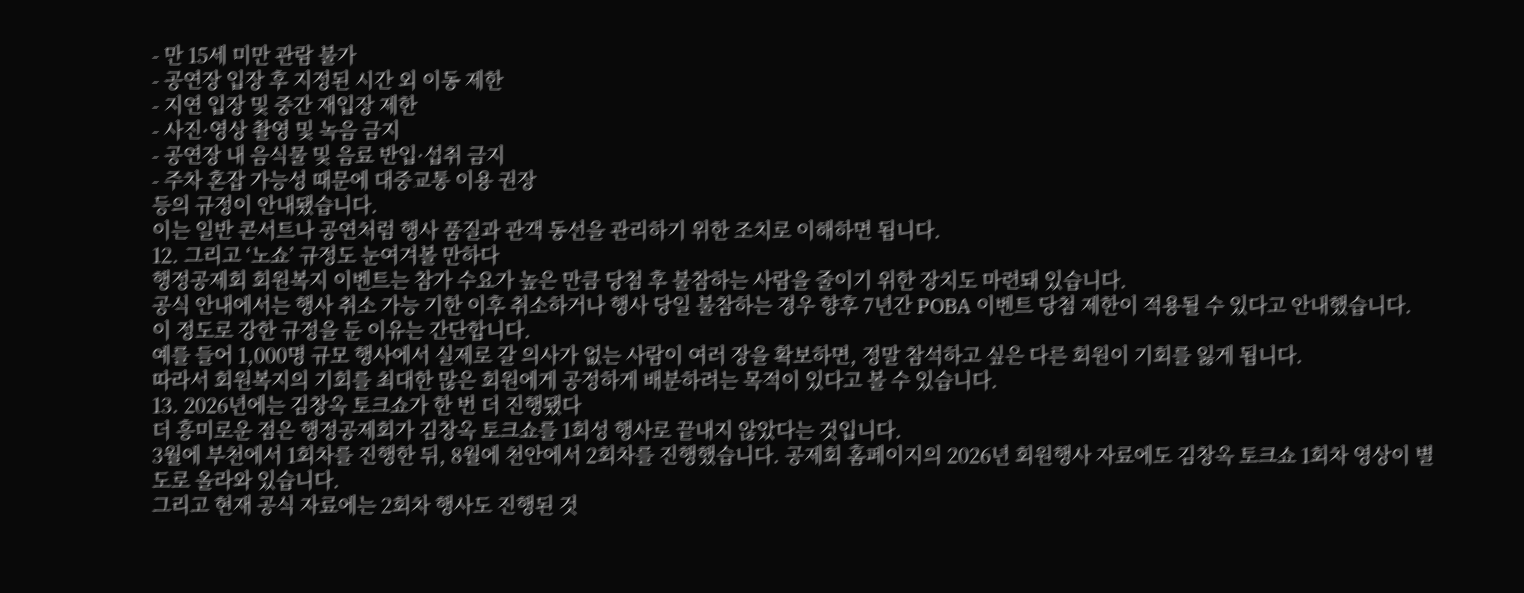- 만 15세 미만 관람 불가
- 공연장 입장 후 지정된 시간 외 이동 제한
- 지연 입장 및 중간 재입장 제한
- 사진·영상 촬영 및 녹음 금지
- 공연장 내 음식물 및 음료 반입·섭취 금지
- 주차 혼잡 가능성 때문에 대중교통 이용 권장
등의 규정이 안내됐습니다.
이는 일반 콘서트나 공연처럼 행사 품질과 관객 동선을 관리하기 위한 조치로 이해하면 됩니다.
12. 그리고 ‘노쇼’ 규정도 눈여겨볼 만하다
행정공제회 회원복지 이벤트는 참가 수요가 높은 만큼 당첨 후 불참하는 사람을 줄이기 위한 장치도 마련돼 있습니다.
공식 안내에서는 행사 취소 가능 기한 이후 취소하거나 행사 당일 불참하는 경우 향후 7년간 POBA 이벤트 당첨 제한이 적용될 수 있다고 안내했습니다.
이 정도로 강한 규정을 둔 이유는 간단합니다.
예를 들어 1,000명 규모 행사에서 실제로 갈 의사가 없는 사람이 여러 장을 확보하면, 정말 참석하고 싶은 다른 회원이 기회를 잃게 됩니다.
따라서 회원복지의 기회를 최대한 많은 회원에게 공정하게 배분하려는 목적이 있다고 볼 수 있습니다.
13. 2026년에는 김창옥 토크쇼가 한 번 더 진행됐다
더 흥미로운 점은 행정공제회가 김창옥 토크쇼를 1회성 행사로 끝내지 않았다는 것입니다.
3월에 부천에서 1회차를 진행한 뒤, 8월에 천안에서 2회차를 진행했습니다. 공제회 홈페이지의 2026년 회원행사 자료에도 김창옥 토크쇼 1회차 영상이 별도로 올라와 있습니다.
그리고 현재 공식 자료에는 2회차 행사도 진행된 것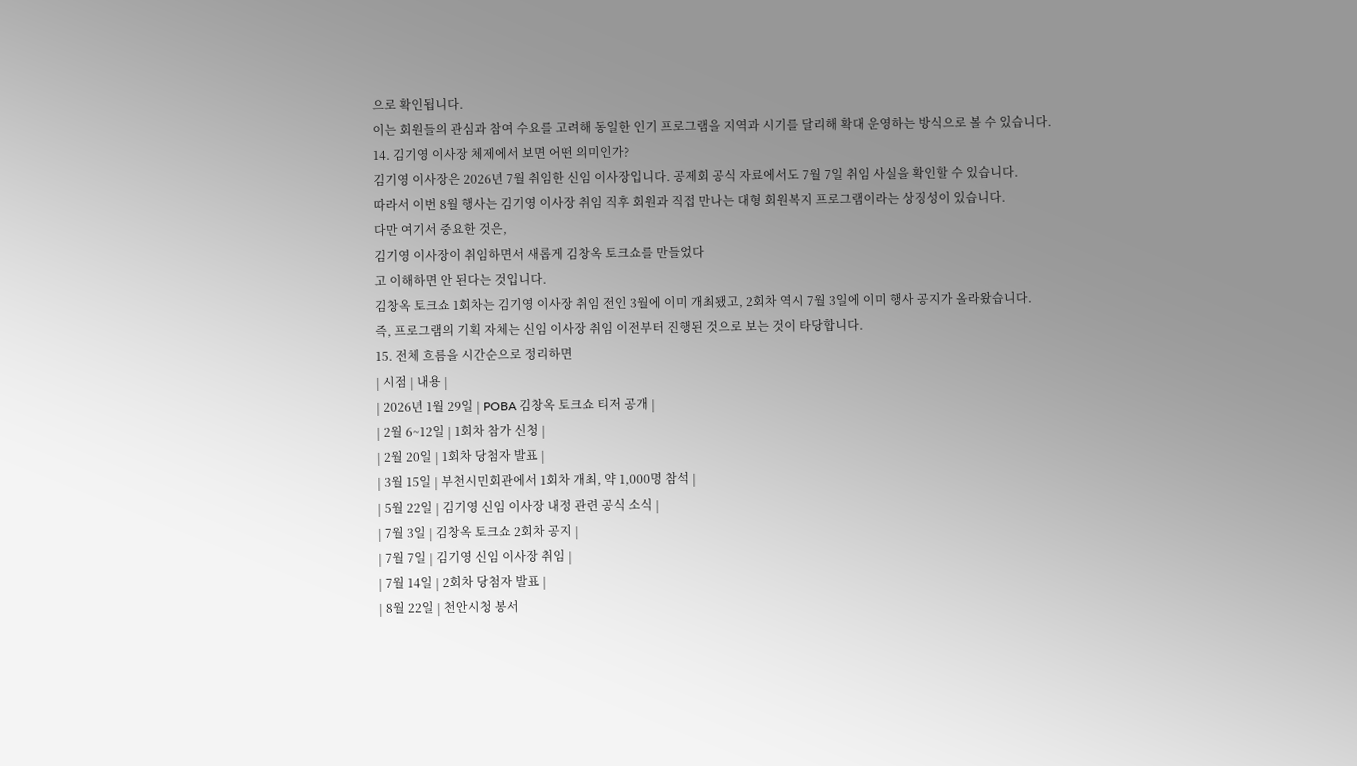으로 확인됩니다.
이는 회원들의 관심과 참여 수요를 고려해 동일한 인기 프로그램을 지역과 시기를 달리해 확대 운영하는 방식으로 볼 수 있습니다.
14. 김기영 이사장 체제에서 보면 어떤 의미인가?
김기영 이사장은 2026년 7월 취임한 신임 이사장입니다. 공제회 공식 자료에서도 7월 7일 취임 사실을 확인할 수 있습니다.
따라서 이번 8월 행사는 김기영 이사장 취임 직후 회원과 직접 만나는 대형 회원복지 프로그램이라는 상징성이 있습니다.
다만 여기서 중요한 것은,
김기영 이사장이 취임하면서 새롭게 김창옥 토크쇼를 만들었다
고 이해하면 안 된다는 것입니다.
김창옥 토크쇼 1회차는 김기영 이사장 취임 전인 3월에 이미 개최됐고, 2회차 역시 7월 3일에 이미 행사 공지가 올라왔습니다.
즉, 프로그램의 기획 자체는 신임 이사장 취임 이전부터 진행된 것으로 보는 것이 타당합니다.
15. 전체 흐름을 시간순으로 정리하면
| 시점 | 내용 |
| 2026년 1월 29일 | POBA 김창옥 토크쇼 티저 공개 |
| 2월 6~12일 | 1회차 참가 신청 |
| 2월 20일 | 1회차 당첨자 발표 |
| 3월 15일 | 부천시민회관에서 1회차 개최, 약 1,000명 참석 |
| 5월 22일 | 김기영 신임 이사장 내정 관련 공식 소식 |
| 7월 3일 | 김창옥 토크쇼 2회차 공지 |
| 7월 7일 | 김기영 신임 이사장 취임 |
| 7월 14일 | 2회차 당첨자 발표 |
| 8월 22일 | 천안시청 봉서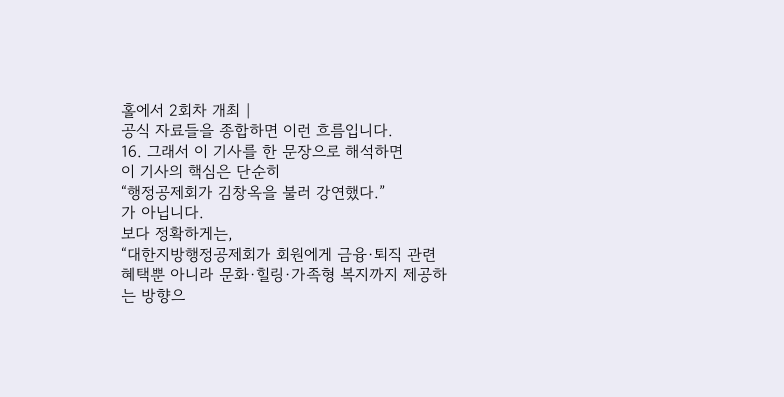홀에서 2회차 개최 |
공식 자료들을 종합하면 이런 흐름입니다.
16. 그래서 이 기사를 한 문장으로 해석하면
이 기사의 핵심은 단순히
“행정공제회가 김창옥을 불러 강연했다.”
가 아닙니다.
보다 정확하게는,
“대한지방행정공제회가 회원에게 금융·퇴직 관련 혜택뿐 아니라 문화·힐링·가족형 복지까지 제공하는 방향으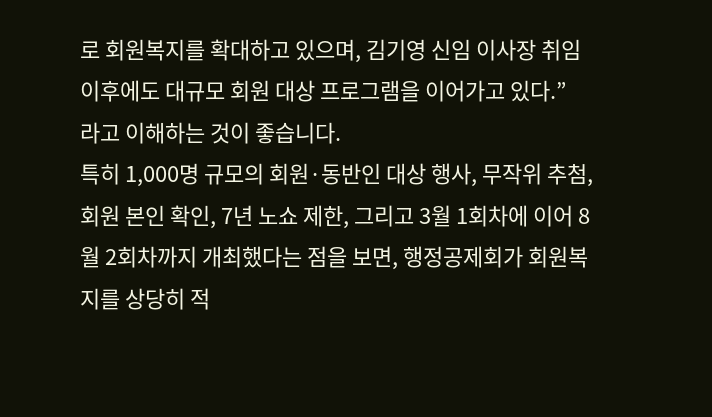로 회원복지를 확대하고 있으며, 김기영 신임 이사장 취임 이후에도 대규모 회원 대상 프로그램을 이어가고 있다.”
라고 이해하는 것이 좋습니다.
특히 1,000명 규모의 회원·동반인 대상 행사, 무작위 추첨, 회원 본인 확인, 7년 노쇼 제한, 그리고 3월 1회차에 이어 8월 2회차까지 개최했다는 점을 보면, 행정공제회가 회원복지를 상당히 적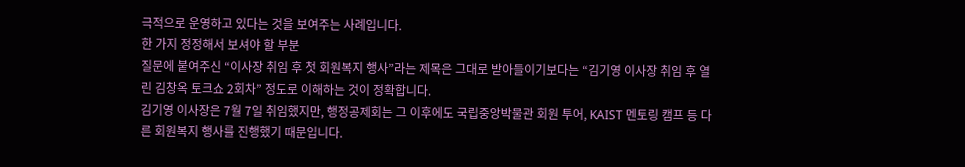극적으로 운영하고 있다는 것을 보여주는 사례입니다.
한 가지 정정해서 보셔야 할 부분
질문에 붙여주신 “이사장 취임 후 첫 회원복지 행사”라는 제목은 그대로 받아들이기보다는 “김기영 이사장 취임 후 열린 김창옥 토크쇼 2회차” 정도로 이해하는 것이 정확합니다.
김기영 이사장은 7월 7일 취임했지만, 행정공제회는 그 이후에도 국립중앙박물관 회원 투어, KAIST 멘토링 캠프 등 다른 회원복지 행사를 진행했기 때문입니다.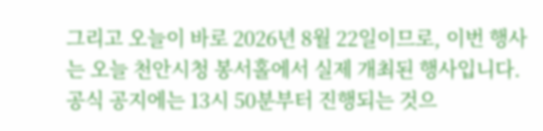그리고 오늘이 바로 2026년 8월 22일이므로, 이번 행사는 오늘 천안시청 봉서홀에서 실제 개최된 행사입니다. 공식 공지에는 13시 50분부터 진행되는 것으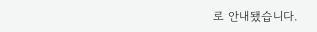로 안내됐습니다.